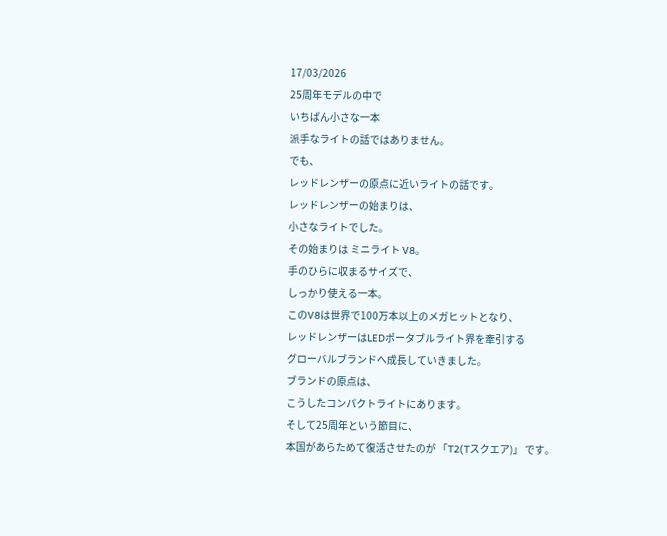17/03/2026
25周年モデルの中で
いちばん小さな一本
派手なライトの話ではありません。
でも、
レッドレンザーの原点に近いライトの話です。
レッドレンザーの始まりは、
小さなライトでした。
その始まりは ミニライト V8。
手のひらに収まるサイズで、
しっかり使える一本。
このV8は世界で100万本以上のメガヒットとなり、
レッドレンザーはLEDポータブルライト界を牽引する
グローバルブランドへ成長していきました。
ブランドの原点は、
こうしたコンパクトライトにあります。
そして25周年という節目に、
本国があらためて復活させたのが 「T2(Tスクエア)」 です。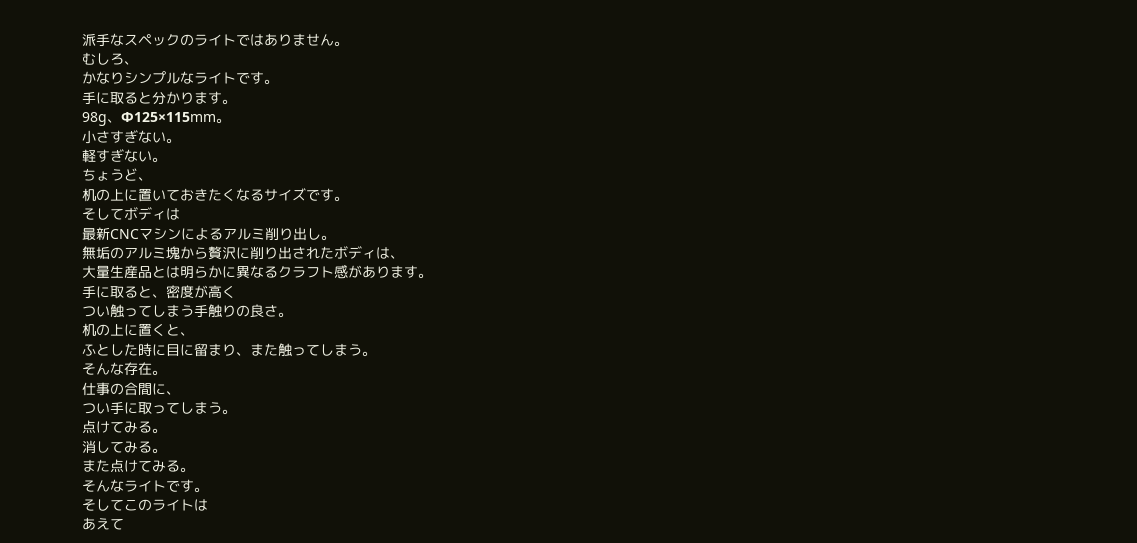派手なスペックのライトではありません。
むしろ、
かなりシンプルなライトです。
手に取ると分かります。
98g、Φ125×115mm。
小さすぎない。
軽すぎない。
ちょうど、
机の上に置いておきたくなるサイズです。
そしてボディは
最新CNCマシンによるアルミ削り出し。
無垢のアルミ塊から贅沢に削り出されたボディは、
大量生産品とは明らかに異なるクラフト感があります。
手に取ると、密度が高く
つい触ってしまう手触りの良さ。
机の上に置くと、
ふとした時に目に留まり、また触ってしまう。
そんな存在。
仕事の合間に、
つい手に取ってしまう。
点けてみる。
消してみる。
また点けてみる。
そんなライトです。
そしてこのライトは
あえて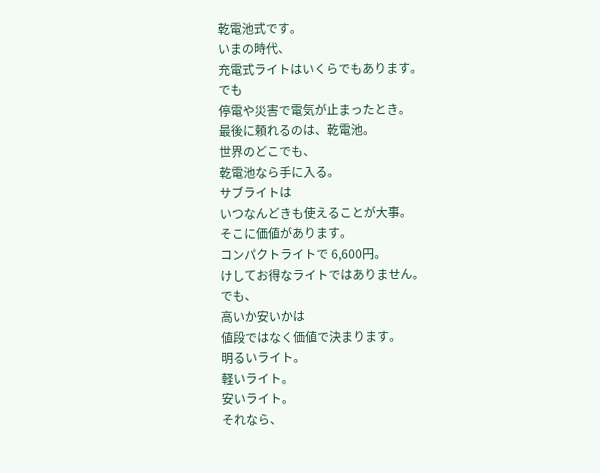乾電池式です。
いまの時代、
充電式ライトはいくらでもあります。
でも
停電や災害で電気が止まったとき。
最後に頼れるのは、乾電池。
世界のどこでも、
乾電池なら手に入る。
サブライトは
いつなんどきも使えることが大事。
そこに価値があります。
コンパクトライトで 6,600円。
けしてお得なライトではありません。
でも、
高いか安いかは
値段ではなく価値で決まります。
明るいライト。
軽いライト。
安いライト。
それなら、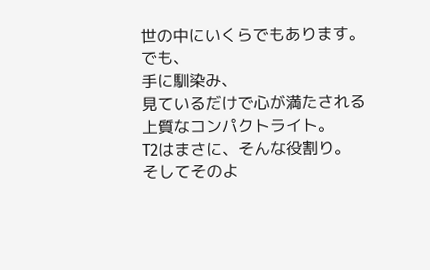世の中にいくらでもあります。
でも、
手に馴染み、
見ているだけで心が満たされる
上質なコンパクトライト。
T2はまさに、そんな役割り。
そしてそのよ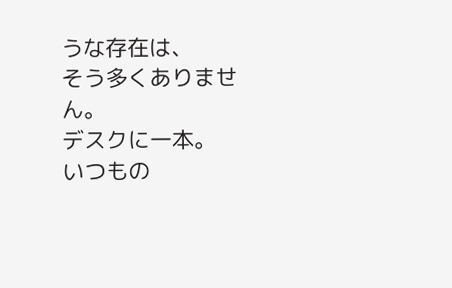うな存在は、
そう多くありません。
デスクに一本。
いつもの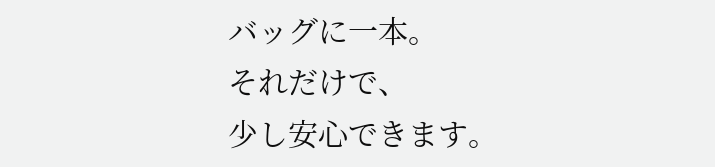バッグに一本。
それだけで、
少し安心できます。